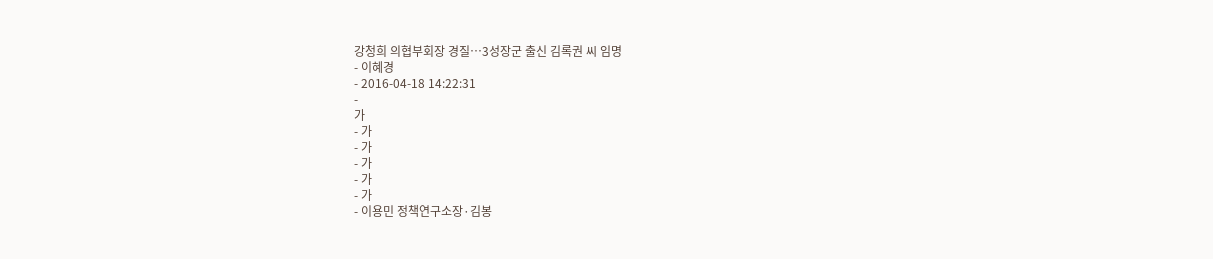강청희 의협부회장 경질…3성장군 출신 김록권 씨 임명
- 이혜경
- 2016-04-18 14:22:31
-
가
- 가
- 가
- 가
- 가
- 가
- 이용민 정책연구소장·김봉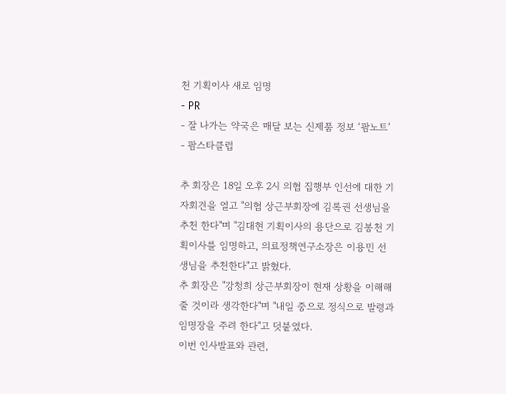천 기획이사 새로 임명
- PR
- 잘 나가는 약국은 매달 보는 신제품 정보 ‘팜노트’
- 팜스타클럽

추 회장은 18일 오후 2시 의협 집행부 인선에 대한 기자회견을 열고 "의협 상근부회장에 김록권 선생님을 추천 한다"며 "김대현 기획이사의 용단으로 김봉천 기획이사를 임명하고, 의료정책연구소장은 이용민 선생님을 추천한다"고 밝혔다.
추 회장은 "강청희 상근부회장이 현재 상황을 이해해줄 것이라 생각한다"며 "내일 중으로 정식으로 발령과 임명장을 주려 한다"고 덧붙였다.
이번 인사발표와 관련,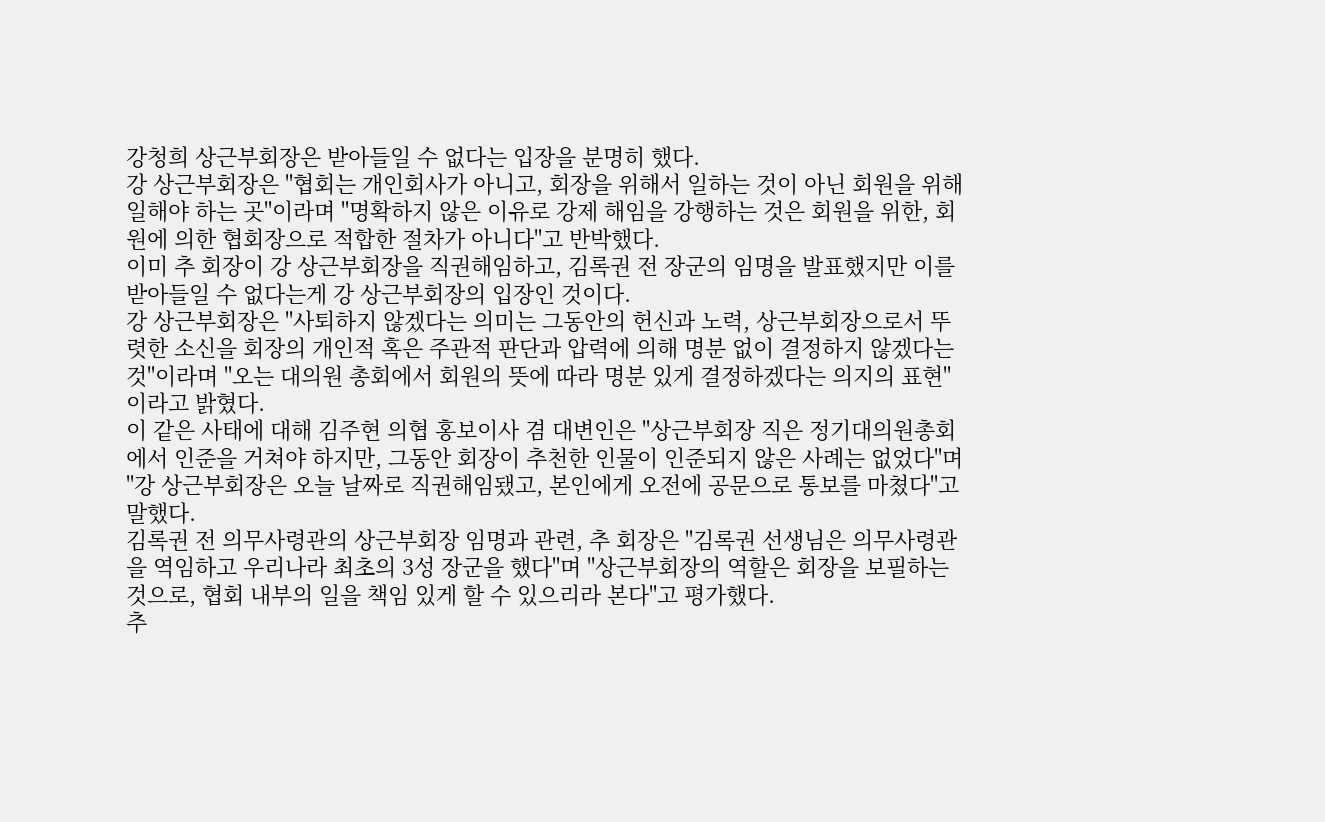강청희 상근부회장은 받아들일 수 없다는 입장을 분명히 했다.
강 상근부회장은 "협회는 개인회사가 아니고, 회장을 위해서 일하는 것이 아닌 회원을 위해 일해야 하는 곳"이라며 "명확하지 않은 이유로 강제 해임을 강행하는 것은 회원을 위한, 회원에 의한 협회장으로 적합한 절차가 아니다"고 반박했다.
이미 추 회장이 강 상근부회장을 직권해임하고, 김록권 전 장군의 임명을 발표했지만 이를 받아들일 수 없다는게 강 상근부회장의 입장인 것이다.
강 상근부회장은 "사퇴하지 않겠다는 의미는 그동안의 헌신과 노력, 상근부회장으로서 뚜렷한 소신을 회장의 개인적 혹은 주관적 판단과 압력에 의해 명분 없이 결정하지 않겠다는 것"이라며 "오는 대의원 총회에서 회원의 뜻에 따라 명분 있게 결정하겠다는 의지의 표현"이라고 밝혔다.
이 같은 사태에 대해 김주현 의협 홍보이사 겸 대변인은 "상근부회장 직은 정기대의원총회에서 인준을 거쳐야 하지만, 그동안 회장이 추천한 인물이 인준되지 않은 사례는 없었다"며 "강 상근부회장은 오늘 날짜로 직권해임됐고, 본인에게 오전에 공문으로 통보를 마쳤다"고 말했다.
김록권 전 의무사령관의 상근부회장 임명과 관련, 추 회장은 "김록권 선생님은 의무사령관을 역임하고 우리나라 최초의 3성 장군을 했다"며 "상근부회장의 역할은 회장을 보필하는 것으로, 협회 내부의 일을 책임 있게 할 수 있으리라 본다"고 평가했다.
추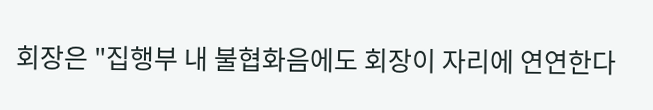회장은 "집행부 내 불협화음에도 회장이 자리에 연연한다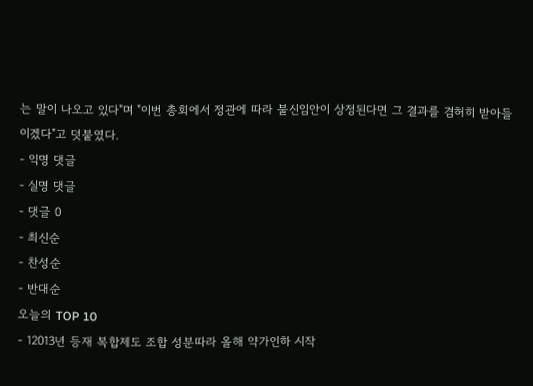는 말이 나오고 있다"며 "이번 총회에서 정관에 따라 불신임안이 상정된다면 그 결과를 겸허히 받아들이겠다"고 덧붙였다.
- 익명 댓글
- 실명 댓글
- 댓글 0
- 최신순
- 찬성순
- 반대순
오늘의 TOP 10
- 12013년 등재 복합제도 조합 성분따라 올해 약가인하 시작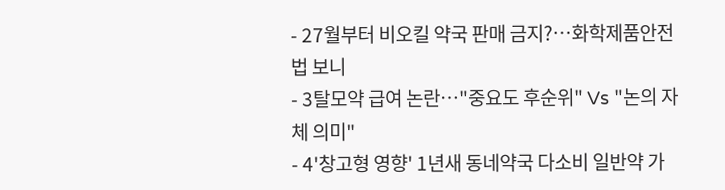- 27월부터 비오킬 약국 판매 금지?…화학제품안전법 보니
- 3탈모약 급여 논란…"중요도 후순위" Vs "논의 자체 의미"
- 4'창고형 영향' 1년새 동네약국 다소비 일반약 가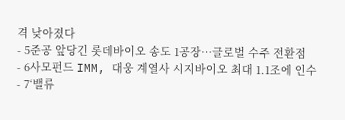격 낮아졌다
- 5준공 앞당긴 롯데바이오 송도 1공장…글로벌 수주 전환점
- 6사모펀드 IMM, 대웅 계열사 시지바이오 최대 1.1조에 인수
- 7‘밸류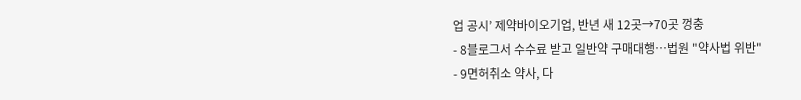업 공시’ 제약바이오기업, 반년 새 12곳→70곳 껑충
- 8블로그서 수수료 받고 일반약 구매대행…법원 "약사법 위반"
- 9면허취소 약사, 다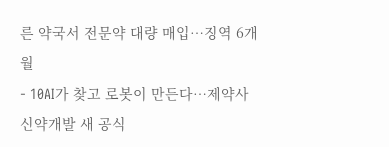른 약국서 전문약 대량 매입…징역 6개월
- 10AI가 찾고 로봇이 만든다…제약사 신약개발 새 공식